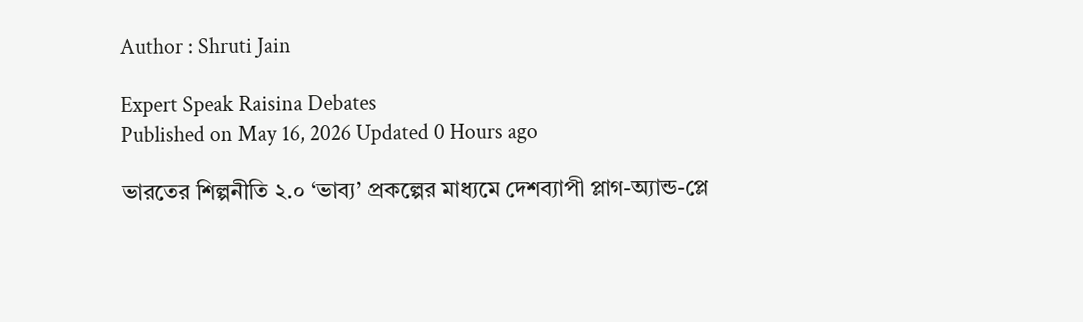Author : Shruti Jain

Expert Speak Raisina Debates
Published on May 16, 2026 Updated 0 Hours ago

ভারতের শিল্পনীতি ২.০ ‘ভাব্য’ প্রকল্পের মাধ্যমে দেশব্যাপী প্লাগ-অ্যান্ড-প্লে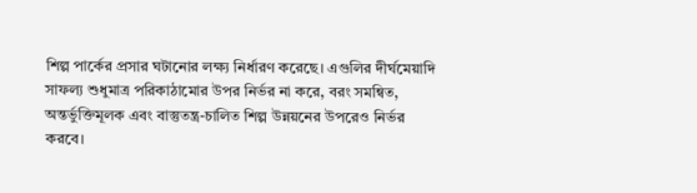শিল্প পার্কের প্রসার ঘটানোর লক্ষ্য নির্ধারণ করেছে। এগুলির দীর্ঘমেয়াদি সাফল্য শুধুমাত্র পরিকাঠামোর উপর নির্ভর না করে, বরং সমন্বিত, অন্তর্ভুক্তিমূলক এবং বাস্তুতন্ত্র-চালিত শিল্প উন্নয়নের উপরেও নির্ভর করবে।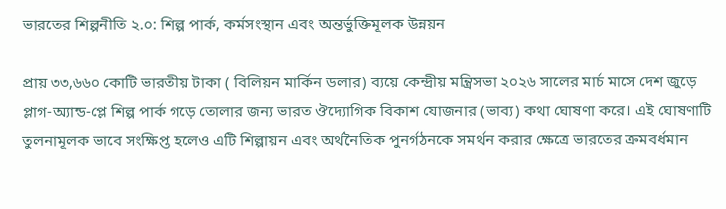ভারতের শিল্পনীতি ২.০: শিল্প পার্ক, কর্মসংস্থান এবং অন্তর্ভুক্তিমূলক উন্নয়ন

প্রায় ৩৩,৬৬০ কোটি ভারতীয় টাকা ( বিলিয়ন মার্কিন ডলার) ব্যয়ে কেন্দ্রীয় মন্ত্রিসভা ২০২৬ সালের মার্চ মাসে দেশ জুড়ে প্লাগ-অ্যান্ড-প্লে শিল্প পার্ক গড়ে তোলার জন্য ভারত ঔদ্যোগিক বিকাশ যোজনার (ভাব্য) কথা ঘোষণা করে। এই ঘোষণাটি তুলনামূলক ভাবে সংক্ষিপ্ত হলেও এটি শিল্পায়ন এবং অর্থনৈতিক পুনর্গঠনকে সমর্থন করার ক্ষেত্রে ভারতের ক্রমবর্ধমান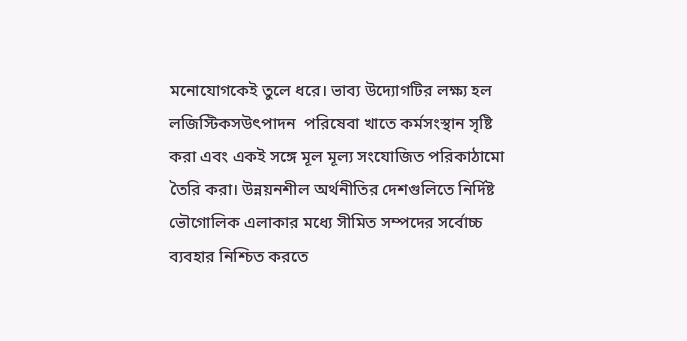মনোযোগকেই তুলে ধরে। ভাব্য উদ্যোগটির লক্ষ্য হল লজিস্টিকসউৎপাদন  পরিষেবা খাতে কর্মসংস্থান সৃষ্টি করা এবং একই সঙ্গে মূল মূল্য সংযোজিত পরিকাঠামো তৈরি করা। উন্নয়নশীল অর্থনীতির দেশগুলিতে নির্দিষ্ট ভৌগোলিক এলাকার মধ্যে সীমিত সম্পদের সর্বোচ্চ ব্যবহার নিশ্চিত করতে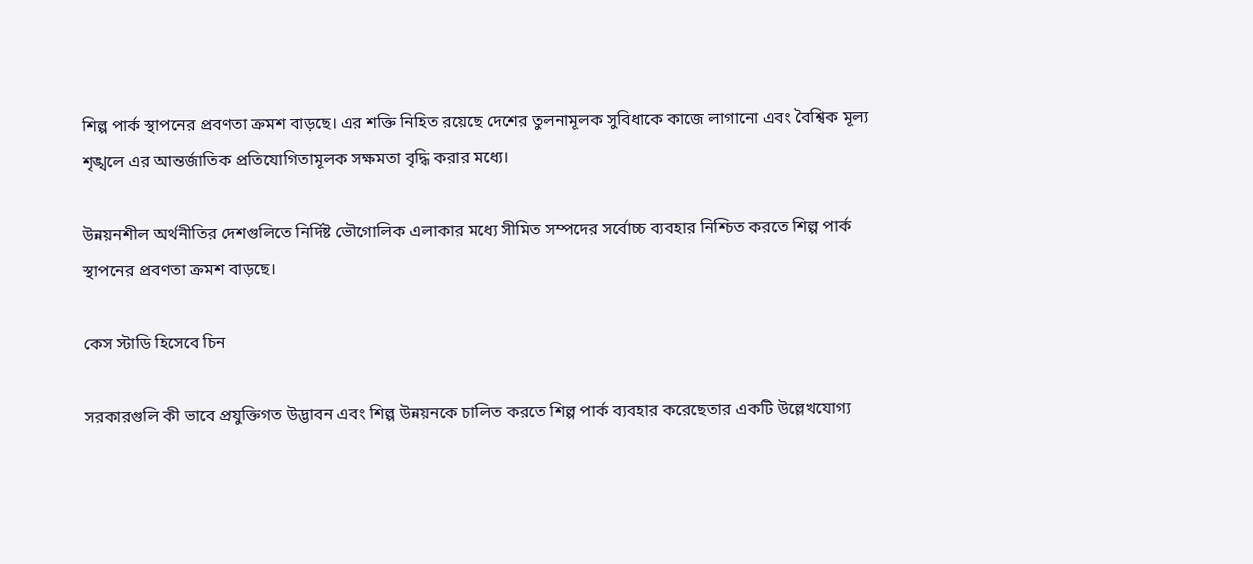শিল্প পার্ক স্থাপনের প্রবণতা ক্রমশ বাড়ছে। এর শক্তি নিহিত রয়েছে দেশের তুলনামূলক সুবিধাকে কাজে লাগানো এবং বৈশ্বিক মূল্য শৃঙ্খলে এর আন্তর্জাতিক প্রতিযোগিতামূলক সক্ষমতা বৃদ্ধি করার মধ্যে।

উন্নয়নশীল অর্থনীতির দেশগুলিতে নির্দিষ্ট ভৌগোলিক এলাকার মধ্যে সীমিত সম্পদের সর্বোচ্চ ব্যবহার নিশ্চিত করতে শিল্প পার্ক স্থাপনের প্রবণতা ক্রমশ বাড়ছে।

কেস স্টাডি হিসেবে চিন

সরকারগুলি কী ভাবে প্রযুক্তিগত উদ্ভাবন এবং শিল্প উন্নয়নকে চালিত করতে শিল্প পার্ক ব্যবহার করেছেতার একটি উল্লেখযোগ্য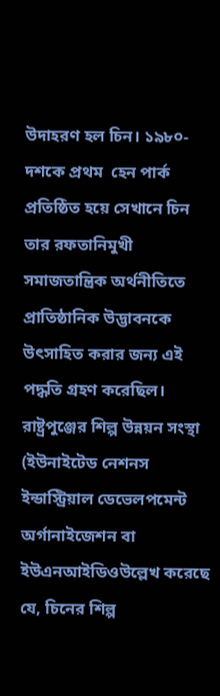উদাহরণ হল চিন। ১৯৮০- দশকে প্রথম  হেন পার্ক প্রতিষ্ঠিত হয়ে সেখানে চিন তার রফতানিমুখী সমাজতান্ত্রিক অর্থনীতিতে প্রাতিষ্ঠানিক উদ্ভাবনকে উৎসাহিত করার জন্য এই পদ্ধতি গ্রহণ করেছিল। রাষ্ট্রপুঞ্জের শিল্প উন্নয়ন সংস্থা (ইউনাইটেড নেশনস ইন্ডাস্ট্রিয়াল ডেভেলপমেন্ট অর্গানাইজেশন বা ইউএনআইডিওউল্লেখ করেছে যে, চিনের শিল্প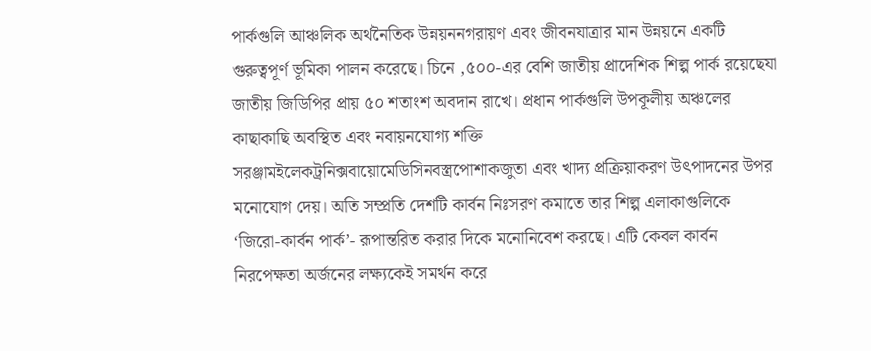পার্কগুলি আঞ্চলিক অর্থনৈতিক উন্নয়ননগরায়ণ এবং জীবনযাত্রার মান উন্নয়নে একটি গুরুত্বপূর্ণ ভূমিকা পালন করেছে। চিনে ,৫০০-এর বেশি জাতীয় প্রাদেশিক শিল্প পার্ক রয়েছেযা জাতীয় জিডিপির প্রায় ৫০ শতাংশ অবদান রাখে। প্রধান পার্কগুলি উপকূলীয় অঞ্চলের কাছাকাছি অবস্থিত এবং নবায়নযোগ্য শক্তি সরঞ্জামইলেকট্রনিক্সবায়োমেডিসিনবস্ত্রপোশাকজুতা এবং খাদ্য প্রক্রিয়াকরণ উৎপাদনের উপর মনোযোগ দেয়। অতি সম্প্রতি দেশটি কার্বন নিঃসরণ কমাতে তার শিল্প এলাকাগুলিকে ‘জিরো-কার্বন পার্ক’- রূপান্তরিত করার দিকে মনোনিবেশ করছে। এটি কেবল কার্বন নিরপেক্ষতা অর্জনের লক্ষ্যকেই সমর্থন করে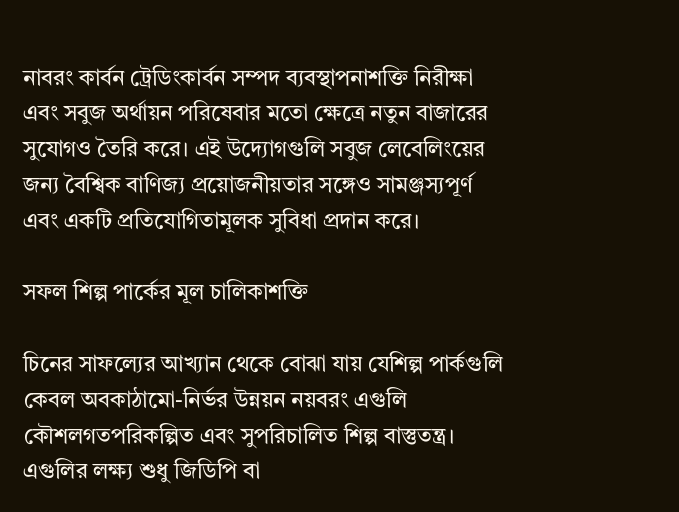নাবরং কার্বন ট্রেডিংকার্বন সম্পদ ব্যবস্থাপনাশক্তি নিরীক্ষা এবং সবুজ অর্থায়ন পরিষেবার মতো ক্ষেত্রে নতুন বাজারের সুযোগও তৈরি করে। এই উদ্যোগগুলি সবুজ লেবেলিংয়ের জন্য বৈশ্বিক বাণিজ্য প্রয়োজনীয়তার সঙ্গেও সামঞ্জস্যপূর্ণ এবং একটি প্রতিযোগিতামূলক সুবিধা প্রদান করে।

সফল শিল্প পার্কের মূল চালিকাশক্তি

চিনের সাফল্যের আখ্যান থেকে বোঝা যায় যেশিল্প পার্কগুলি কেবল অবকাঠামো-নির্ভর উন্নয়ন নয়বরং এগুলি কৌশলগতপরিকল্পিত এবং সুপরিচালিত শিল্প বাস্তুতন্ত্র। এগুলির লক্ষ্য শুধু জিডিপি বা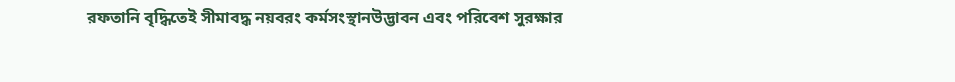রফতানি বৃদ্ধিতেই সীমাবদ্ধ নয়বরং কর্মসংস্থানউদ্ভাবন এবং পরিবেশ সুরক্ষার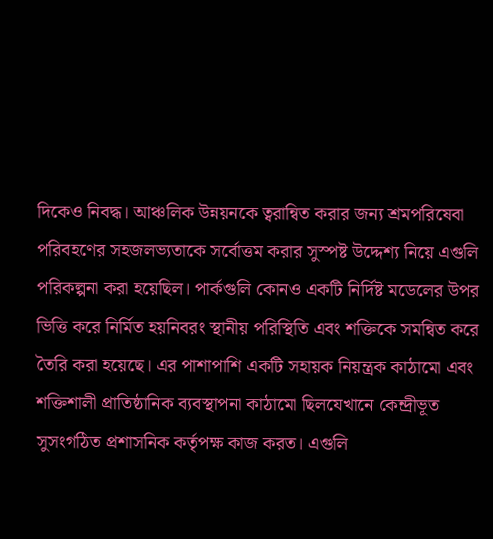দিকেও নিবদ্ধ। আঞ্চলিক উন্নয়নকে ত্বরান্বিত করার জন্য শ্রমপরিষেবা  পরিবহণের সহজলভ্যতাকে সর্বোত্তম করার সুস্পষ্ট উদ্দেশ্য নিয়ে এগুলি পরিকল্পনা করা হয়েছিল। পার্কগুলি কোনও একটি নির্দিষ্ট মডেলের উপর ভিত্তি করে নির্মিত হয়নিবরং স্থানীয় পরিস্থিতি এবং শক্তিকে সমন্বিত করে তৈরি করা হয়েছে। এর পাশাপাশি একটি সহায়ক নিয়ন্ত্রক কাঠামো এবং শক্তিশালী প্রাতিষ্ঠানিক ব্যবস্থাপনা কাঠামো ছিলযেখানে কেন্দ্রীভূত সুসংগঠিত প্রশাসনিক কর্তৃপক্ষ কাজ করত। এগুলি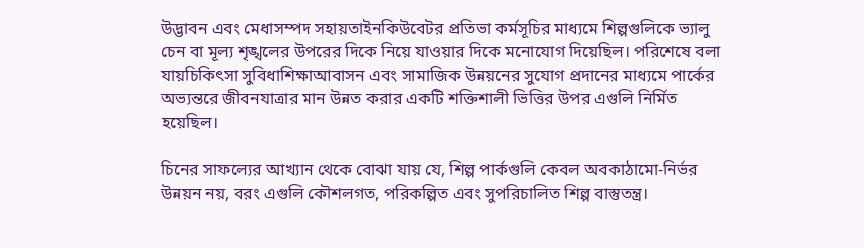উদ্ভাবন এবং মেধাসম্পদ সহায়তাইনকিউবেটর প্রতিভা কর্মসূচির মাধ্যমে শিল্পগুলিকে ভ্যালু চেন বা মূল্য শৃঙ্খলের উপরের দিকে নিয়ে যাওয়ার দিকে মনোযোগ দিয়েছিল। পরিশেষে বলা যায়চিকিৎসা সুবিধাশিক্ষাআবাসন এবং সামাজিক উন্নয়নের সুযোগ প্রদানের মাধ্যমে পার্কের অভ্যন্তরে জীবনযাত্রার মান উন্নত করার একটি শক্তিশালী ভিত্তির উপর এগুলি নির্মিত হয়েছিল।

চিনের সাফল্যের আখ্যান থেকে বোঝা যায় যে, শিল্প পার্কগুলি কেবল অবকাঠামো-নির্ভর উন্নয়ন নয়, বরং এগুলি কৌশলগত, পরিকল্পিত এবং সুপরিচালিত শিল্প বাস্তুতন্ত্র।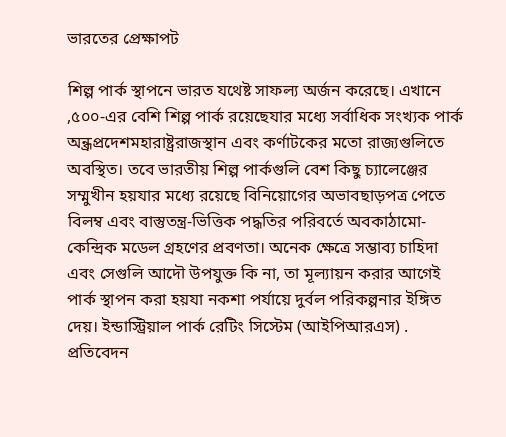ভারতের প্রেক্ষাপট

শিল্প পার্ক স্থাপনে ভারত যথেষ্ট সাফল্য অর্জন করেছে। এখানে ,৫০০-এর বেশি শিল্প পার্ক রয়েছেযার মধ্যে সর্বাধিক সংখ্যক পার্ক অন্ধ্রপ্রদেশমহারাষ্ট্ররাজস্থান এবং কর্ণাটকের মতো রাজ্যগুলিতে অবস্থিত। তবে ভারতীয় শিল্প পার্কগুলি বেশ কিছু চ্যালেঞ্জের সম্মুখীন হয়যার মধ্যে রয়েছে বিনিয়োগের অভাবছাড়পত্র পেতে বিলম্ব এবং বাস্তুতন্ত্র-ভিত্তিক পদ্ধতির পরিবর্তে অবকাঠামো-কেন্দ্রিক মডেল গ্রহণের প্রবণতা। অনেক ক্ষেত্রে সম্ভাব্য চাহিদা এবং সেগুলি আদৌ উপযুক্ত কি না, তা মূল্যায়ন করার আগেই পার্ক স্থাপন করা হয়যা নকশা পর্যায়ে দুর্বল পরিকল্পনার ইঙ্গিত দেয়। ইন্ডাস্ট্রিয়াল পার্ক রেটিং সিস্টেম (আইপিআরএস) . প্রতিবেদন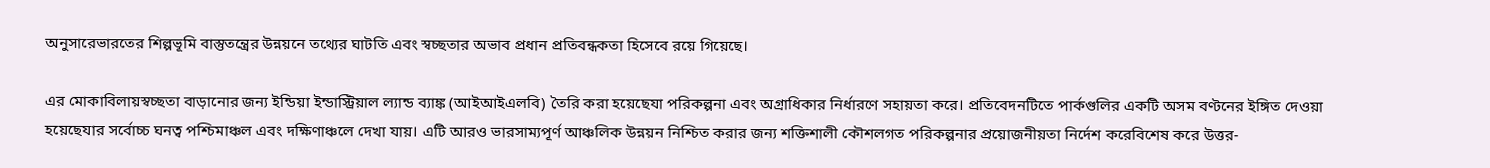অনুসারেভারতের শিল্পভূমি বাস্তুতন্ত্রের উন্নয়নে তথ্যের ঘাটতি এবং স্বচ্ছতার অভাব প্রধান প্রতিবন্ধকতা হিসেবে রয়ে গিয়েছে।

এর মোকাবিলায়স্বচ্ছতা বাড়ানোর জন্য ইন্ডিয়া ইন্ডাস্ট্রিয়াল ল্যান্ড ব্যাঙ্ক (আইআইএলবি) তৈরি করা হয়েছেযা পরিকল্পনা এবং অগ্রাধিকার নির্ধারণে সহায়তা করে। প্রতিবেদনটিতে পার্কগুলির একটি অসম বণ্টনের ইঙ্গিত দেওয়া হয়েছেযার সর্বোচ্চ ঘনত্ব পশ্চিমাঞ্চল এবং দক্ষিণাঞ্চলে দেখা যায়। এটি আরও ভারসাম্যপূর্ণ আঞ্চলিক উন্নয়ন নিশ্চিত করার জন্য শক্তিশালী কৌশলগত পরিকল্পনার প্রয়োজনীয়তা নির্দেশ করেবিশেষ করে উত্তর-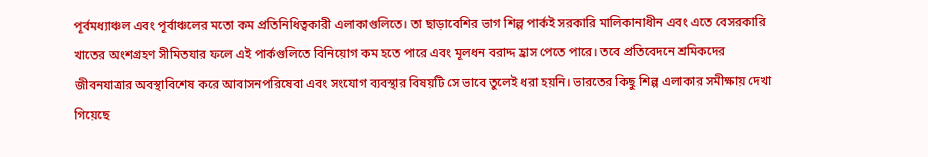পূর্বমধ্যাঞ্চল এবং পূর্বাঞ্চলের মতো কম প্রতিনিধিত্বকারী এলাকাগুলিতে। তা ছাড়াবেশির ভাগ শিল্প পার্কই সরকারি মালিকানাধীন এবং এতে বেসরকারি খাতের অংশগ্রহণ সীমিতযার ফলে এই পার্কগুলিতে বিনিয়োগ কম হতে পারে এবং মূলধন বরাদ্দ হ্রাস পেতে পারে। তবে প্রতিবেদনে শ্রমিকদের জীবনযাত্রার অবস্থাবিশেষ করে আবাসনপরিষেবা এবং সংযোগ ব্যবস্থার বিষয়টি সে ভাবে তুলেই ধরা হয়নি। ভারতের কিছু শিল্প এলাকার সমীক্ষায় দেখা গিয়েছে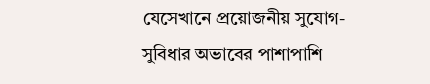যেসেখানে প্রয়োজনীয় সুযোগ-সুবিধার অভাবের পাশাপাশি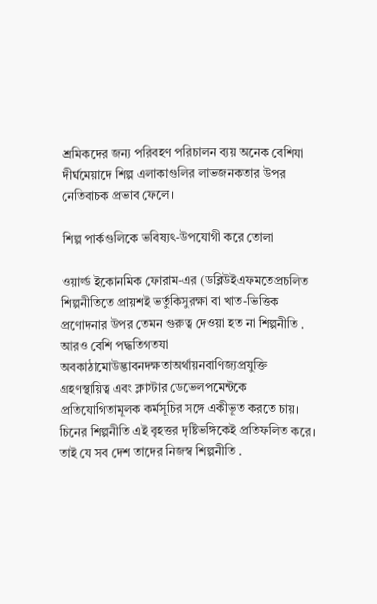শ্রমিকদের জন্য পরিবহণ পরিচালন ব্যয় অনেক বেশিযা দীর্ঘমেয়াদে শিল্প এলাকাগুলির লাভজনকতার উপর নেতিবাচক প্রভাব ফেলে।

শিল্প পার্কগুলিকে ভবিষ্যৎ-উপযোগী করে তোলা

ওয়ার্ল্ড ইকোনমিক ফোরাম-এর (ডব্লিউইএফমতেপ্রচলিত শিল্পনীতিতে প্রায়শই ভর্তুকিসুরক্ষা বা খাত-ভিত্তিক প্রণোদনার উপর তেমন গুরুত্ব দেওয়া হত না শিল্পনীতি . আরও বেশি পদ্ধতিগতযা অবকাঠামোউদ্ভাবনদক্ষতাঅর্থায়নবাণিজ্যপ্রযুক্তি গ্রহণস্থায়িত্ব এবং ক্লাস্টার ডেভেলপমেন্টকে প্রতিযোগিতামূলক কর্মসূচির সঙ্গে একীভূত করতে চায়। চিনের শিল্পনীতি এই বৃহত্তর দৃষ্টিভঙ্গিকেই প্রতিফলিত করে। তাই যে সব দেশ তাদের নিজস্ব শিল্পনীতি .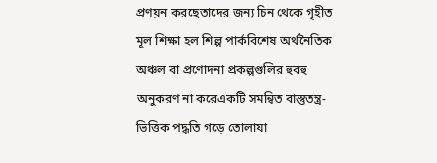প্রণয়ন করছেতাদের জন্য চিন থেকে গৃহীত মূল শিক্ষা হল শিল্প পার্কবিশেষ অর্থনৈতিক অঞ্চল বা প্রণোদনা প্রকল্পগুলির হুবহু অনুকরণ না করেএকটি সমন্বিত বাস্তুতন্ত্র-ভিত্তিক পদ্ধতি গড়ে তোলাযা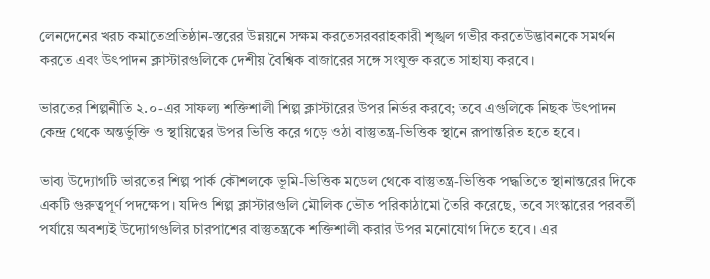লেনদেনের খরচ কমাতেপ্রতিষ্ঠান-স্তরের উন্নয়নে সক্ষম করতেসরবরাহকারী শৃঙ্খল গভীর করতেউদ্ভাবনকে সমর্থন করতে এবং উৎপাদন ক্লাস্টারগুলিকে দেশীয় বৈশ্বিক বাজারের সঙ্গে সংযুক্ত করতে সাহায্য করবে।

ভারতের শিল্পনীতি ২.০-এর সাফল্য শক্তিশালী শিল্প ক্লাস্টারের উপর নির্ভর করবে; তবে এগুলিকে নিছক উৎপাদন কেন্দ্র থেকে অন্তর্ভুক্তি ও স্থায়িত্বের উপর ভিত্তি করে গড়ে ওঠা বাস্তুতন্ত্র-ভিত্তিক স্থানে রূপান্তরিত হতে হবে।

ভাব্য উদ্যোগটি ভারতের শিল্প পার্ক কৌশলকে ভূমি-ভিত্তিক মডেল থেকে বাস্তুতন্ত্র-ভিত্তিক পদ্ধতিতে স্থানান্তরের দিকে একটি গুরুত্বপূর্ণ পদক্ষেপ। যদিও শিল্প ক্লাস্টারগুলি মৌলিক ভৌত পরিকাঠামো তৈরি করেছে, তবে সংস্কারের পরবর্তী পর্যায়ে অবশ্যই উদ্যোগগুলির চারপাশের বাস্তুতন্ত্রকে শক্তিশালী করার উপর মনোযোগ দিতে হবে। এর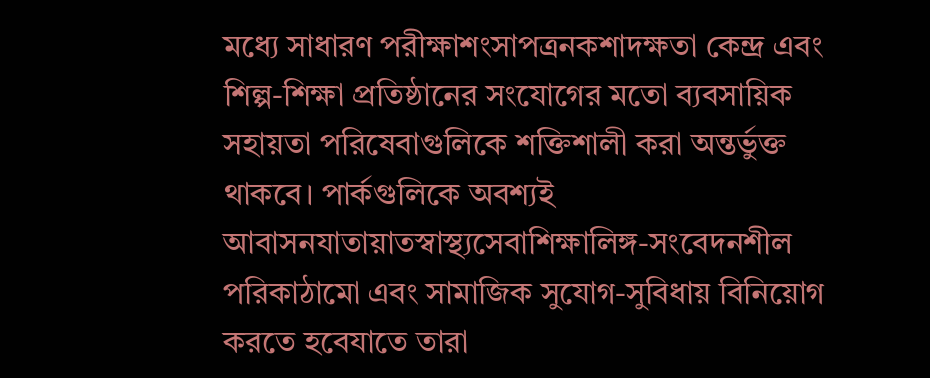মধ্যে সাধারণ পরীক্ষাশংসাপত্রনকশাদক্ষতা কেন্দ্র এবং শিল্প-শিক্ষা প্রতিষ্ঠানের সংযোগের মতো ব্যবসায়িক সহায়তা পরিষেবাগুলিকে শক্তিশালী করা অন্তর্ভুক্ত থাকবে। পার্কগুলিকে অবশ্যই আবাসনযাতায়াতস্বাস্থ্যসেবাশিক্ষালিঙ্গ-সংবেদনশীল পরিকাঠামো এবং সামাজিক সুযোগ-সুবিধায় বিনিয়োগ করতে হবেযাতে তারা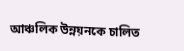আঞ্চলিক উন্নয়নকে চালিত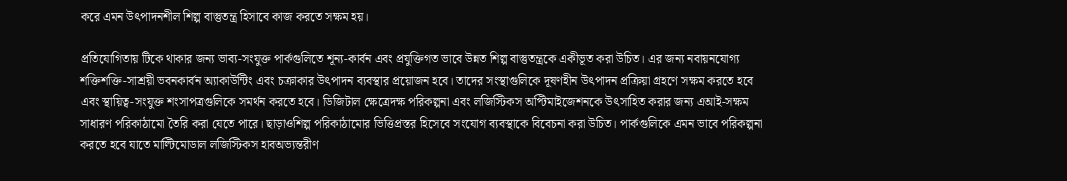করে এমন উৎপাদনশীল শিল্প বাস্তুতন্ত্র হিসাবে কাজ করতে সক্ষম হয়।

প্রতিযোগিতায় টিকে থাকার জন্য ভাব্য-সংযুক্ত পার্কগুলিতে শূন্য-কার্বন এবং প্রযুক্তিগত ভাবে উন্নত শিল্প বাস্তুতন্ত্রকে একীভূত করা উচিত। এর জন্য নবায়নযোগ্য শক্তিশক্তি-সাশ্রয়ী ভবনকার্বন অ্যাকাউন্টিং এবং চক্রাকার উৎপাদন ব্যবস্থার প্রয়োজন হবে। তাদের সংস্থাগুলিকে দূষণহীন উৎপাদন প্রক্রিয়া গ্রহণে সক্ষম করতে হবে এবং স্থায়িত্ব-সংযুক্ত শংসাপত্রগুলিকে সমর্থন করতে হবে। ডিজিটাল ক্ষেত্রেদক্ষ পরিকল্পনা এবং লজিস্টিকস অপ্টিমাইজেশনকে উৎসাহিত করার জন্য এআই-সক্ষম সাধারণ পরিকাঠামো তৈরি করা যেতে পারে। ছাড়াওশিল্প পরিকাঠামোর ভিত্তিপ্রস্তর হিসেবে সংযোগ ব্যবস্থাকে বিবেচনা করা উচিত। পার্কগুলিকে এমন ভাবে পরিকল্পনা করতে হবে যাতে মাল্টিমোডাল লজিস্টিকস হাবঅভ্যন্তরীণ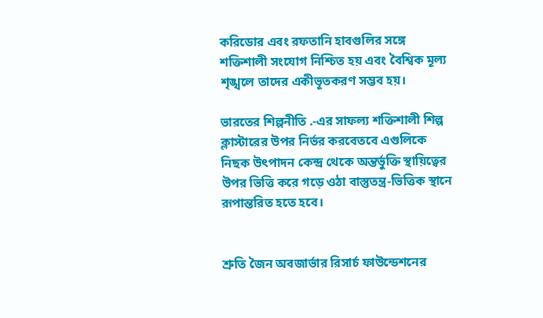করিডোর এবং রফতানি হাবগুলির সঙ্গে শক্তিশালী সংযোগ নিশ্চিত হয় এবং বৈশ্বিক মূল্য শৃঙ্খলে তাদের একীভূতকরণ সম্ভব হয়।

ভারতের শিল্পনীতি .-এর সাফল্য শক্তিশালী শিল্প ক্লাস্টারের উপর নির্ভর করবেতবে এগুলিকে নিছক উৎপাদন কেন্দ্র থেকে অন্তর্ভুক্তি স্থায়িত্বের উপর ভিত্তি করে গড়ে ওঠা বাস্তুতন্ত্র-ভিত্তিক স্থানে রূপান্তরিত হতে হবে।


শ্রুতি জৈন অবজার্ভার রিসার্চ ফাউন্ডেশনের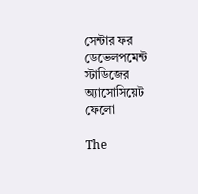সেন্টার ফর ডেভেলপমেন্ট স্টাডিজের অ্যাসোসিয়েট ফেলো

The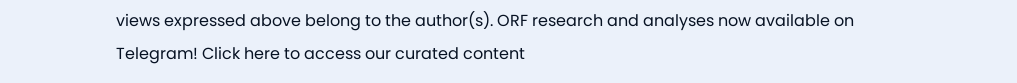views expressed above belong to the author(s). ORF research and analyses now available on Telegram! Click here to access our curated content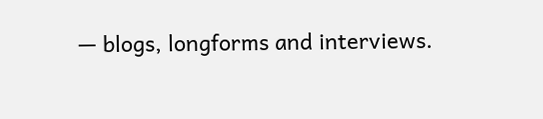— blogs, longforms and interviews.